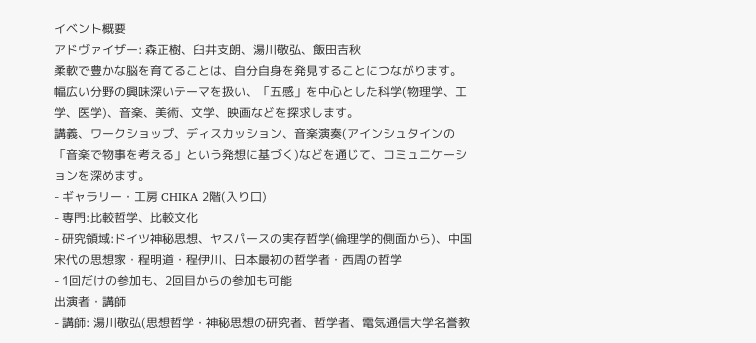イベント概要
アドヴァイザー: 森正樹、臼井支朗、湯川敬弘、飯田吉秋
柔軟で豊かな脳を育てることは、自分自身を発見することにつながります。幅広い分野の興味深いテーマを扱い、「五感」を中心とした科学(物理学、工学、医学)、音楽、美術、文学、映画などを探求します。
講義、ワークショップ、ディスカッション、音楽演奏(アインシュタインの「音楽で物事を考える」という発想に基づく)などを通じて、コミュニケーションを深めます。
- ギャラリー・工房 CHIKA 2階(入り口)
- 専門:比較哲学、比較文化
- 研究領域:ドイツ神秘思想、ヤスパースの実存哲学(倫理学的側面から)、中国宋代の思想家・程明道・程伊川、日本最初の哲学者・西周の哲学
- 1回だけの参加も、2回目からの参加も可能
出演者・講師
- 講師: 湯川敬弘(思想哲学・神秘思想の研究者、哲学者、電気通信大学名誉教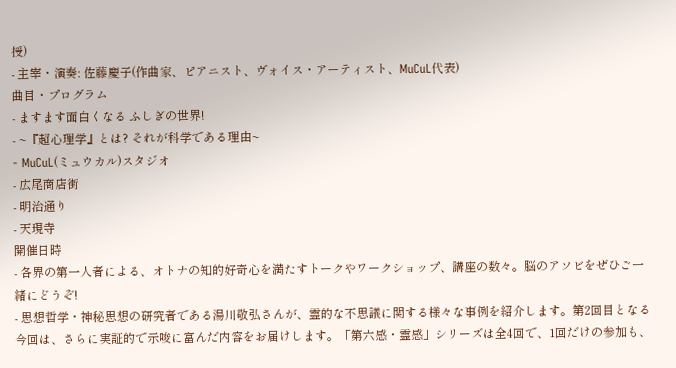授)
- 主宰・演奏: 佐藤慶子(作曲家、ピアニスト、ヴォイス・アーティスト、MuCuL代表)
曲目・プログラム
- ますます面白くなる ふしぎの世界!
- ~『超心理学』とは? それが科学である理由~
- MuCuL(ミュウカル)スタジオ
- 広尾商店街
- 明治通り
- 天現寺
開催日時
- 各界の第一人者による、オトナの知的好奇心を満たすトークやワークショップ、講座の数々。脳のアソビをぜひご一緒にどうぞ!
- 思想哲学・神秘思想の研究者である湯川敬弘さんが、霊的な不思議に関する様々な事例を紹介します。第2回目となる今回は、さらに実証的で示唆に富んだ内容をお届けします。「第六感・霊感」シリーズは全4回で、1回だけの参加も、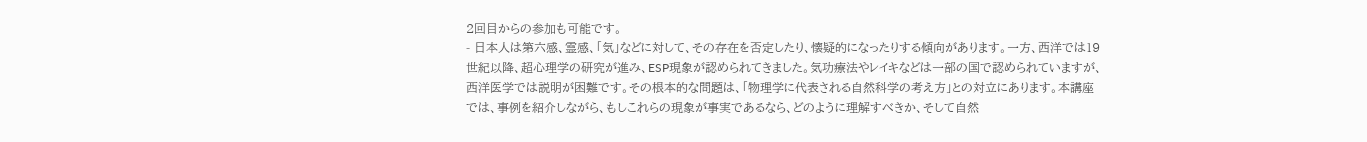2回目からの参加も可能です。
- 日本人は第六感、霊感、「気」などに対して、その存在を否定したり、懐疑的になったりする傾向があります。一方、西洋では19世紀以降、超心理学の研究が進み、ESP現象が認められてきました。気功療法やレイキなどは一部の国で認められていますが、西洋医学では説明が困難です。その根本的な問題は、「物理学に代表される自然科学の考え方」との対立にあります。本講座では、事例を紹介しながら、もしこれらの現象が事実であるなら、どのように理解すべきか、そして自然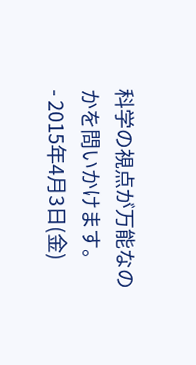科学の視点が万能なのかを問いかけます。
- 2015年4月3日(金)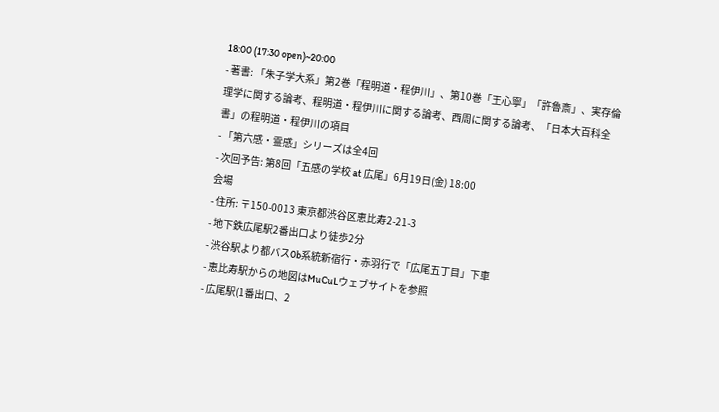18:00 (17:30 open)~20:00
- 著書: 「朱子学大系」第2巻「程明道・程伊川」、第10巻「王心寧」「許魯斎」、実存倫理学に関する論考、程明道・程伊川に関する論考、西周に関する論考、「日本大百科全書」の程明道・程伊川の項目
- 「第六感・霊感」シリーズは全4回
- 次回予告: 第8回「五感の学校 at 広尾」6月19日(金) 18:00
会場
- 住所: 〒150-0013 東京都渋谷区恵比寿2-21-3
- 地下鉄広尾駅2番出口より徒歩2分
- 渋谷駅より都バス0b系統新宿行・赤羽行で「広尾五丁目」下車
- 恵比寿駅からの地図はMuCuLウェブサイトを参照
- 広尾駅(1番出口、2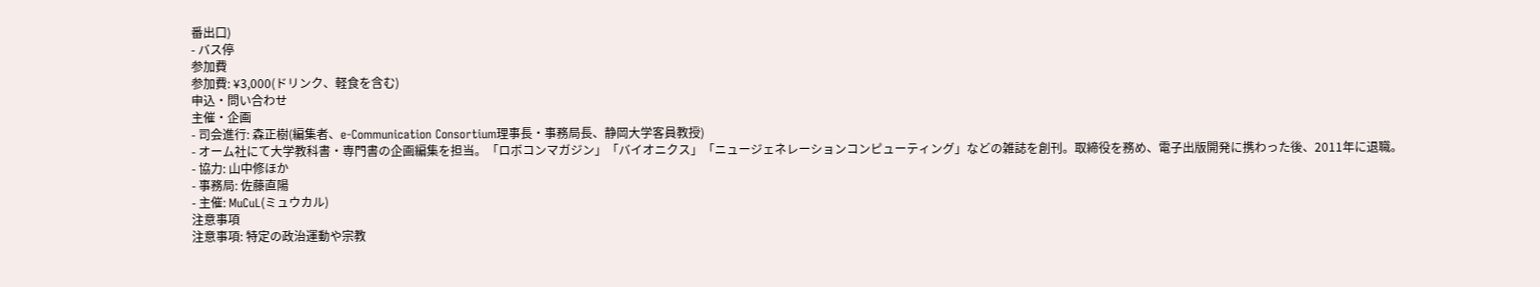番出口)
- バス停
参加費
参加費: ¥3,000(ドリンク、軽食を含む)
申込・問い合わせ
主催・企画
- 司会進行: 森正樹(編集者、e-Communication Consortium理事長・事務局長、静岡大学客員教授)
- オーム社にて大学教科書・専門書の企画編集を担当。「ロボコンマガジン」「バイオニクス」「ニュージェネレーションコンピューティング」などの雑誌を創刊。取締役を務め、電子出版開発に携わった後、2011年に退職。
- 協力: 山中修ほか
- 事務局: 佐藤直陽
- 主催: MuCuL(ミュウカル)
注意事項
注意事項: 特定の政治運動や宗教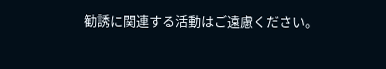勧誘に関連する活動はご遠慮ください。